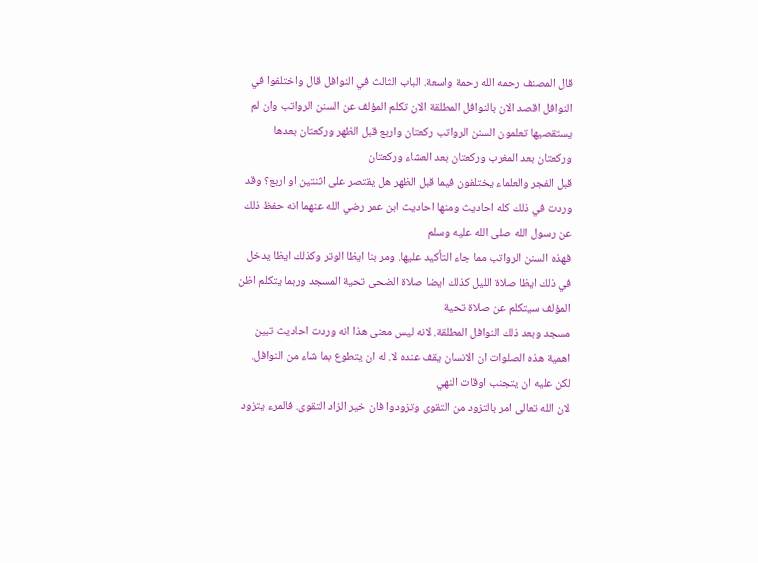قال المصنف رحمه الله رحمة واسعة. الباب الثالث في النوافل قال واختلفوا في النوافل اقصد الان بالنوافل المطلقة الان تكلم المؤلف عن السنن الرواتب وان لم يستقصيها تعلمون السنن الرواتب ركعتان واربع قبل الظهر وركعتان بعدها وركعتان بعد المغرب وركعتان بعد العشاء وركعتان
قبل الفجر والعلماء يختلفون فيما قبل الظهر هل يقتصر على اثنتين او اربع؟ وقد وردت في ذلك كله احاديث ومنها احاديث ابن عمر رضي الله عنهما انه حفظ ذلك عن رسول الله صلى الله عليه وسلم
فهذه السنن الرواتب مما جاء التأكيد عليها. ومر بنا ايظا الوتر وكذلك ايظا يدخل في ذلك ايظا صلاة الليل كذلك ايضا صلاة الضحى تحية المسجد وربما يتكلم اظن المؤلف سيتكلم عن صلاة تحية
مسجد وبعد ذلك النوافل المطلقة. لانه ليس معنى هذا انه وردت احاديث تبين اهمية هذه الصلوات ان الانسان يقف عنده لا. له ان يتطوع بما شاء من النوافل. لكن عليه ان يتجنب اوقات النهي
لان الله تعالى امر بالتزود من التقوى وتزودوا فان خير الزاد التقوى. فالمرء يتزود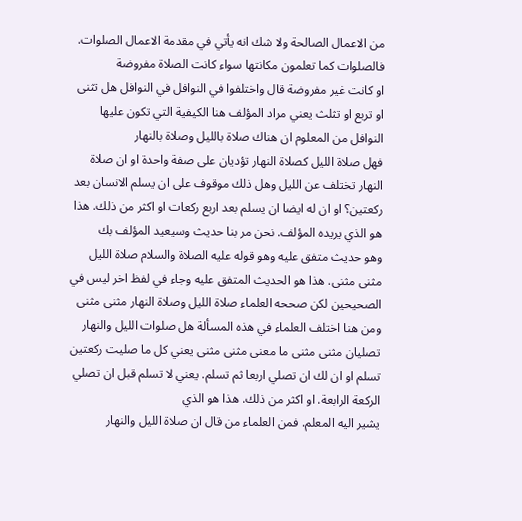من الاعمال الصالحة ولا شك انه يأتي في مقدمة الاعمال الصلوات. فالصلوات كما تعلمون مكانتها سواء كانت الصلاة مفروضة
او كانت غير مفروضة قال واختلفوا في النوافل في النوافل هل تثنى او تربع او تثلث يعني مراد المؤلف هنا الكيفية التي تكون عليها النوافل من المعلوم ان هناك صلاة بالليل وصلاة بالنهار
فهل صلاة الليل كصلاة النهار تؤديان على صفة واحدة او ان صلاة النهار تختلف عن الليل وهل ذلك موقوف على ان يسلم الانسان بعد ركعتين؟ او ان له ايضا ان يسلم بعد اربع ركعات او اكثر من ذلك. هذا هو الذي يريده المؤلف. نحن مر بنا حديث وسيعيد المؤلف بك
وهو حديث متفق عليه وهو قوله عليه الصلاة والسلام صلاة الليل مثنى مثنى. هذا هو الحديث المتفق عليه وجاء في لفظ اخر ليس في الصحيحين لكن صححه العلماء صلاة الليل وصلاة النهار مثنى مثنى
ومن هنا اختلف العلماء في هذه المسألة هل صلوات الليل والنهار تصليان مثنى مثنى ما معنى مثنى مثنى يعني كل ما صليت ركعتين تسلم او ان لك ان تصلي اربعا ثم تسلم. يعني لا تسلم قبل ان تصلي الركعة الرابعة. او اكثر من ذلك. هذا هو الذي
يشير اليه المعلم. فمن العلماء من قال ان صلاة الليل والنهار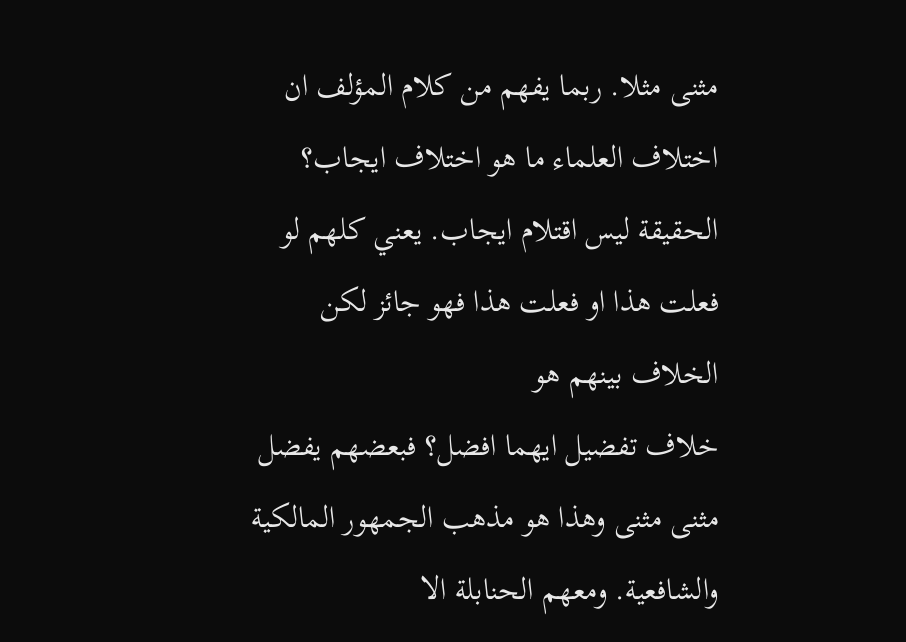مثنى مثلا. ربما يفهم من كلام المؤلف ان اختلاف العلماء ما هو اختلاف ايجاب؟ الحقيقة ليس اقتلام ايجاب. يعني كلهم لو فعلت هذا او فعلت هذا فهو جائز لكن الخلاف بينهم هو
خلاف تفضيل ايهما افضل؟ فبعضهم يفضل مثنى مثنى وهذا هو مذهب الجمهور المالكية والشافعية. ومعهم الحنابلة الا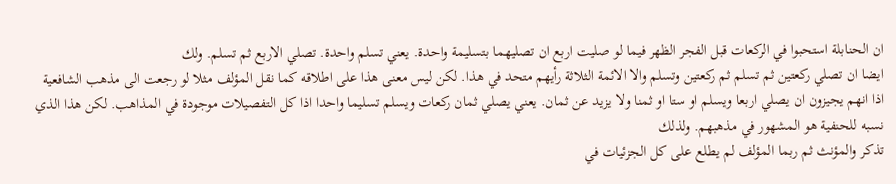ان الحنابلة استحبوا في الركعات قبل الفجر الظهر فيما لو صليت اربع ان تصليهما بتسليمة واحدة. يعني تسلم واحدة. تصلي الاربع ثم تسلم. ولك
ايضا ان تصلي ركعتين ثم تسلم ثم ركعتين وتسلم والا الائمة الثلاثة رأيهم متحد في هذا. لكن ليس معنى هذا على اطلاقه كما نقل المؤلف مثلا لو رجعت الى مذهب الشافعية
اذا انهم يجيزون ان يصلي اربعا ويسلم او ستا او ثمنا ولا يزيد عن ثمان. يعني يصلي ثمان ركعات ويسلم تسليما واحدا اذا كل التفصيلات موجودة في المذاهب. لكن هذا الذي نسبه للحنفية هو المشهور في مذهبهم. ولذلك
تذكر والمؤنث ثم ربما المؤلف لم يطلع على كل الجزئيات في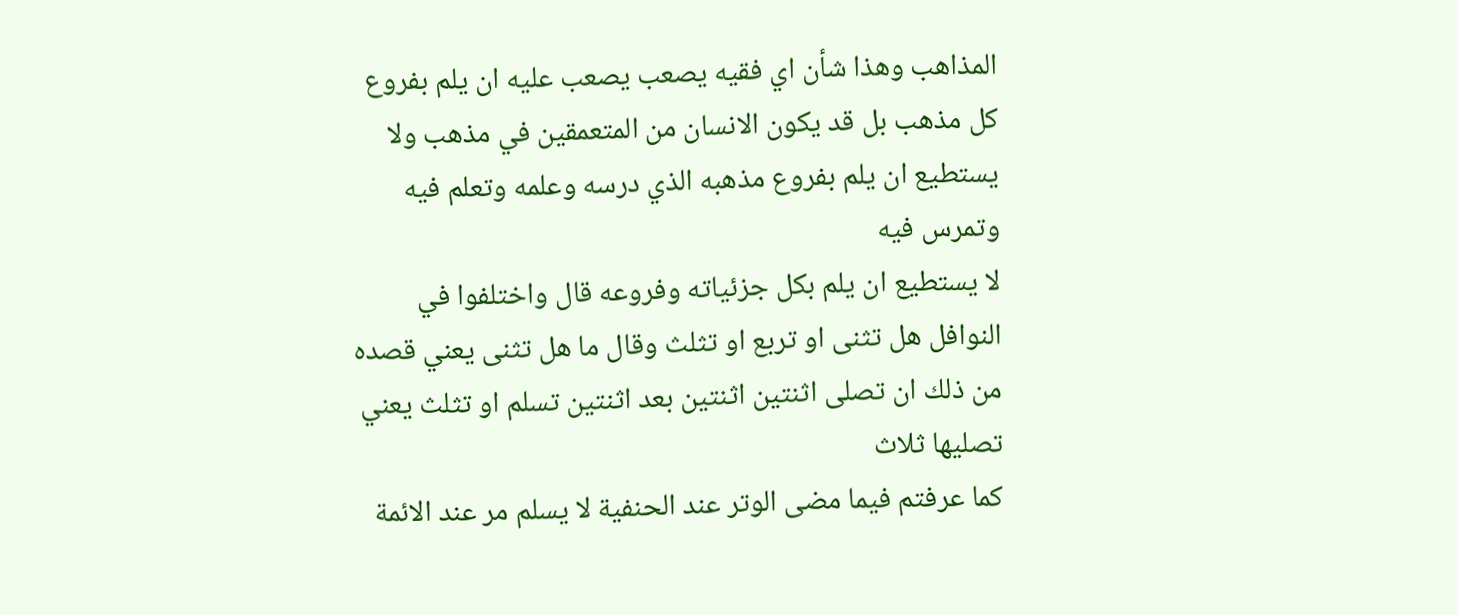المذاهب وهذا شأن اي فقيه يصعب يصعب عليه ان يلم بفروع كل مذهب بل قد يكون الانسان من المتعمقين في مذهب ولا يستطيع ان يلم بفروع مذهبه الذي درسه وعلمه وتعلم فيه وتمرس فيه
لا يستطيع ان يلم بكل جزئياته وفروعه قال واختلفوا في النوافل هل تثنى او تربع او تثلث وقال ما هل تثنى يعني قصده من ذلك ان تصلى اثنتين اثنتين بعد اثنتين تسلم او تثلث يعني تصليها ثلاث
كما عرفتم فيما مضى الوتر عند الحنفية لا يسلم مر عند الائمة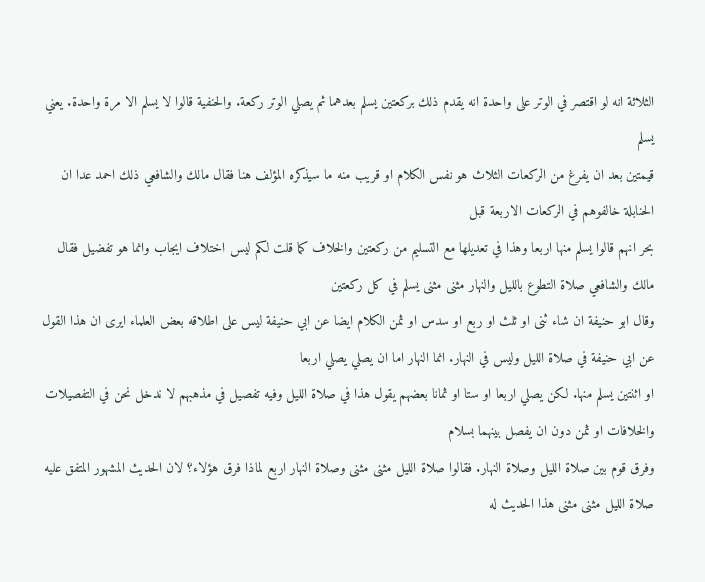الثلاثة انه لو اقتصر في الوتر على واحدة انه يقدم ذلك بركعتين يسلم بعدهما ثم يصلي الوتر ركعة. والحنفية قالوا لا يسلم الا مرة واحدة. يعني يسلم
قيمتين بعد ان يفرغ من الركعات الثلاث هو نفس الكلام او قريب منه ما سيذكره المؤلف هنا فقال مالك والشافعي ذلك احمد عدا ان الحنابلة خالفوهم في الركعات الاربعة قبل
بحر انهم قالوا يسلم منها اربعا وهذا في تعديلها مع التسليم من ركعتين والخلاف كما قلت لكم ليس اختلاف ايجاب وانما هو تفضيل فقال مالك والشافعي صلاة التطوع بالليل والنهار مثنى مثنى يسلم في كل ركعتين
وقال ابو حنيفة ان شاء ثنى او ثلث او ربع او سدس او ثمن الكلام ايضا عن ابي حنيفة ليس على اطلاقه بعض العلماء ايرى ان هذا القول عن ابي حنيفة في صلاة الليل وليس في النهار. انما النهار اما ان يصلي يصلي اربعا
او اثنتين يسلم منها. لكن يصلي اربعا او ستا او ثمانا بعضهم يقول هذا في صلاة الليل وفيه تفصيل في مذهبهم لا ندخل نحن في التفصيلات والخلافات او ثمن دون ان يفصل بينهما بسلام
وفرق قوم بين صلاة الليل وصلاة النهار. فقالوا صلاة الليل مثنى مثنى وصلاة النهار اربع لماذا فرق هؤلاء؟ لان الحديث المشهور المتفق عليه صلاة الليل مثنى مثنى هذا الحديث له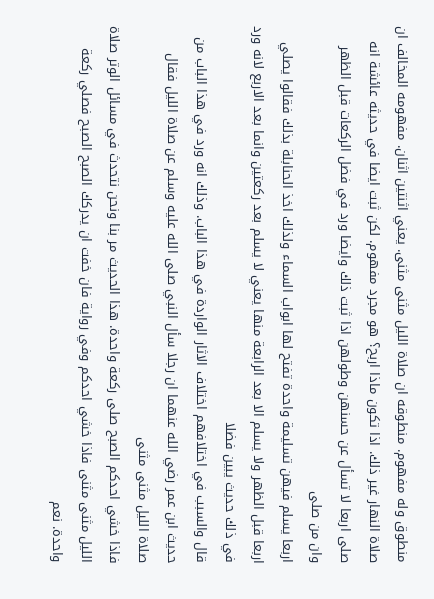منطوق وله مفهوم. منطوقه ان صلاة الليل مثنى مثنى. يعني اثنتين اثنان. مفهومه المخالف ان
صلاة النهار غير ذلك. اذا تكون ماذا اربح؟ هو مجرد مفهوم. لكن ثبت ايضا في حديثه عائشة انه صلى اربعا لا تسأل عن حسنهن وطولهن اذا ثبت ذلك وايضا ورد في فضل الركعات قبل الظهر وان من صلى
اربعا يسلم فيهن تسليمة واحدة تفتح لها ابواب السماء ولذلك اخذ الحنابلة بذلك فقالوا يصلي اربعا قبل الظهر ولا يسلم الا بعد الرابعة منها يعني لا يسلم بعد ركعتين وانما بعد الاربع لانه ورد في ذلك حديث يبين فضلا
قال والسبب في اختلافهم اختلاف الاثار الواردة في هذا الباب. وذلك انه ورد في هذا الباب من حديث ابن عمر رضي الله عنهما ان رجلا سأل النبي صلى الله عليه وسلم عن صلاة الليل فقال صلاة الليل مثنى مثنى
فاذا خشي احدكم الصبح صلى ركعة واحدة. هذا الحديث مر بنا ونحن نتحدث في مسائل الوتر صلاة الليل مثنى مثنى فاذا خشي احدكم وفي رواية فان خفت ان يدركك الصبح الصبح فصلي ركعة واحدة. نعم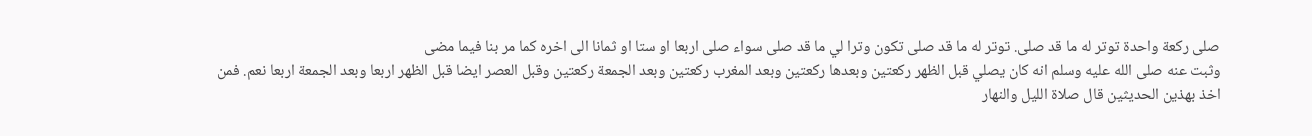صلى ركعة واحدة توتر له ما قد صلى. توتر له ما قد صلى تكون وترا لي ما قد صلى سواء صلى اربعا او ستا او ثمانا الى اخره كما مر بنا فيما مضى
وثبت عنه صلى الله عليه وسلم انه كان يصلي قبل الظهر ركعتين وبعدها ركعتين وبعد المغرب ركعتين وبعد الجمعة ركعتين وقبل العصر ايضا قبل الظهر اربعا وبعد الجمعة اربعا نعم. فمن
اخذ بهذين الحديثين قال صلاة الليل والنهار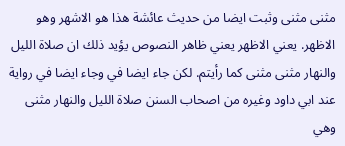مثنى مثنى وثبت ايضا من حديث عائشة هذا هو الاشهر وهو الاظهر. يعني الاظهر يعني ظاهر النصوص يؤيد ذلك ان صلاة الليل والنهار مثنى مثنى كما رأيتم. لكن جاء ايضا في وجاء ايضا في رواية
عند ابي داود وغيره من اصحاب السنن صلاة الليل والنهار مثنى وهي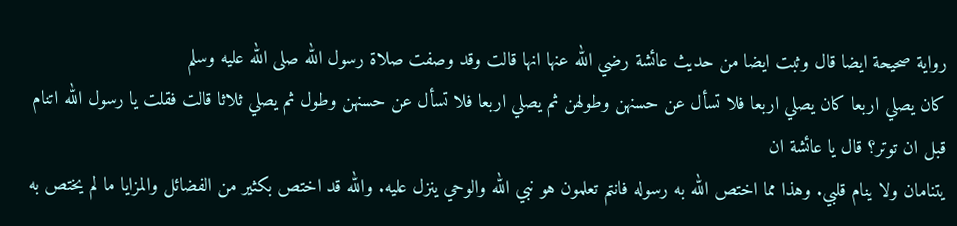رواية صحيحة ايضا قال وثبت ايضا من حديث عائشة رضي الله عنها انها قالت وقد وصفت صلاة رسول الله صلى الله عليه وسلم
كان يصلي اربعا كان يصلي اربعا فلا تسأل عن حسنهن وطولهن ثم يصلي اربعا فلا تسأل عن حسنهن وطول ثم يصلي ثلاثا قالت فقلت يا رسول الله اتنام قبل ان توتر؟ قال يا عائشة ان
يتنامان ولا ينام قلبي. وهذا مما اختص الله به رسوله فانتم تعلمون هو نبي الله والوحي ينزل عليه. والله قد اختص بكثير من الفضائل والمزايا ما لم يختص به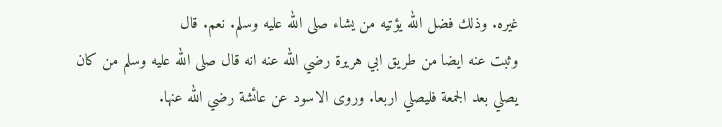غيره. وذلك فضل الله يؤتيه من يشاء صلى الله عليه وسلم. نعم. قال
وثبت عنه ايضا من طريق ابي هريرة رضي الله عنه انه قال صلى الله عليه وسلم من كان يصلي بعد الجمعة فليصلي اربعا. وروى الاسود عن عائشة رضي الله عنها.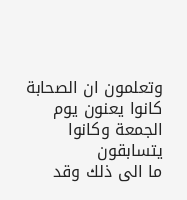وتعلمون ان الصحابة كانوا يعنون يوم الجمعة وكانوا يتسابقون
ما الى ذلك وقد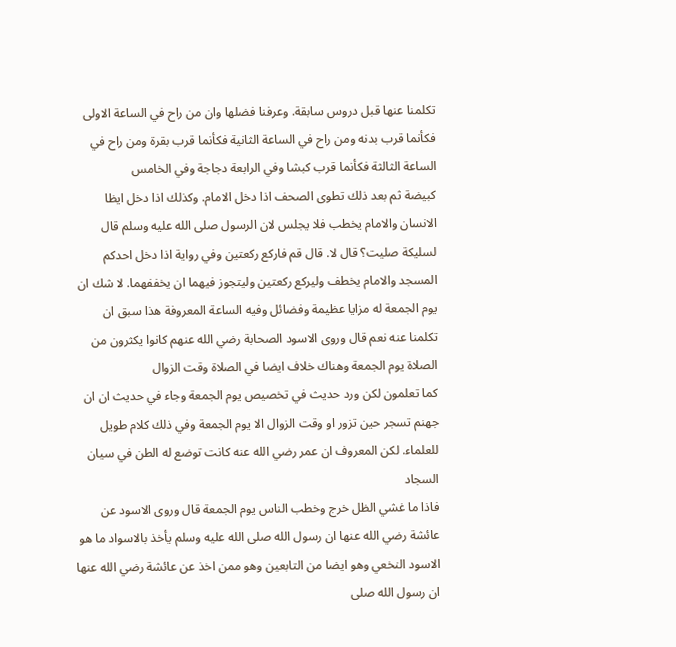تكلمنا عنها قبل دروس سابقة. وعرفنا فضلها وان من راح في الساعة الاولى فكأنما قرب بدنه ومن راح في الساعة الثانية فكأنما قرب بقرة ومن راح في الساعة الثالثة فكأنما قرب كبشا وفي الرابعة دجاجة وفي الخامس
كبيضة ثم بعد ذلك تطوى الصحف اذا دخل الامام. وكذلك اذا دخل ايظا الانسان والامام يخطب فلا يجلس لان الرسول صلى الله عليه وسلم قال لسليكة صليت؟ قال لا. قال قم فاركع ركعتين وفي رواية اذا دخل احدكم
المسجد والامام يخطف وليركع ركعتين وليتجوز فيهما ان يخففهما. لا شك ان يوم الجمعة له مزايا عظيمة وفضائل وفيه الساعة المعروفة هذا سبق ان تكلمنا عنه نعم قال وروى الاسود الصحابة رضي الله عنهم كانوا يكثرون من الصلاة يوم الجمعة وهناك خلاف ايضا في الصلاة وقت الزوال
كما تعلمون لكن ورد حديث في تخصيص يوم الجمعة وجاء في حديث ان ان جهنم تسجر حين تزور او وقت الزوال الا يوم الجمعة وفي ذلك كلام طويل للعلماء. لكن المعروف ان عمر رضي الله عنه كانت توضع له الطن في سيان السجاد
فاذا ما غشي الظل خرج وخطب الناس يوم الجمعة قال وروى الاسود عن عائشة رضي الله عنها ان رسول الله صلى الله عليه وسلم يأخذ بالاسواد ما هو الاسود النخعي وهو ايضا من التابعين وهو ممن اخذ عن عائشة رضي الله عنها
ان رسول الله صلى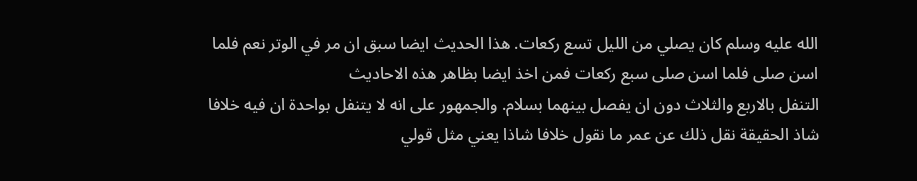الله عليه وسلم كان يصلي من الليل تسع ركعات. هذا الحديث ايضا سبق ان مر في الوتر نعم فلما اسن صلى فلما اسن صلى سبع ركعات فمن اخذ ايضا بظاهر هذه الاحاديث
التنفل بالاربع والثلاث دون ان يفصل بينهما بسلام. والجمهور على انه لا يتنفل بواحدة ان فيه خلافا شاذ الحقيقة نقل ذلك عن عمر ما نقول خلافا شاذا يعني مثل قولي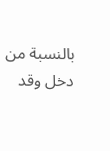بالنسبة من دخل وقد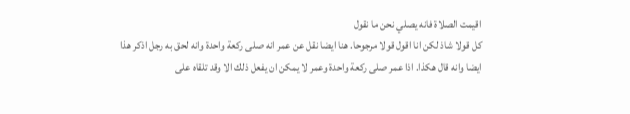اقيمت الصلاة فانه يصلي نحن ما نقول
كل قولا شاذ لكن انا اقول قولا مرجوحا. هنا ايضا نقل عن عمر انه صلى ركعة واحدة وانه لحق به رجل اذكر هذا ايضا وانه قال هكذا. اذا عمر صلى ركعة واحدة وعمر لا يمكن ان يفعل ذلك الا وقد تلقاه على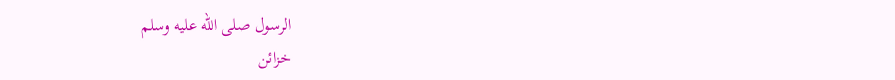الرسول صلى الله عليه وسلم
خزائن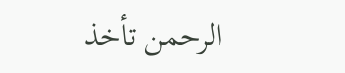الرحمن تأخذ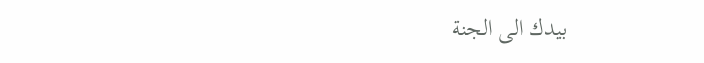بيدك الى الجنة